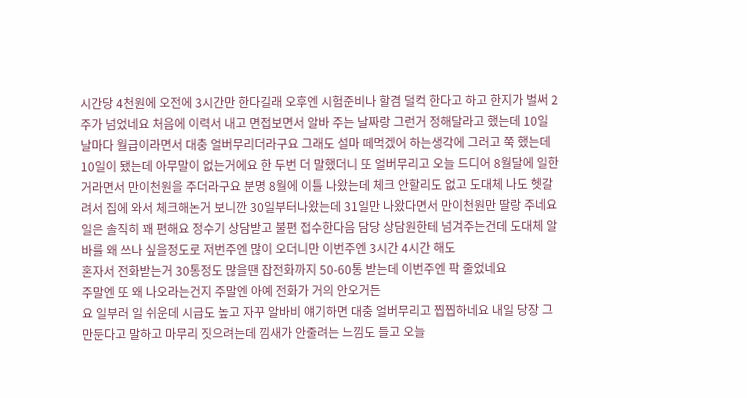시간당 4천원에 오전에 3시간만 한다길래 오후엔 시험준비나 할겸 덜컥 한다고 하고 한지가 벌써 2
주가 넘었네요 처음에 이력서 내고 면접보면서 알바 주는 날짜랑 그런거 정해달라고 했는데 10일
날마다 월급이라면서 대충 얼버무리더라구요 그래도 설마 떼먹겠어 하는생각에 그러고 쭉 했는데
10일이 됐는데 아무말이 없는거에요 한 두번 더 말했더니 또 얼버무리고 오늘 드디어 8월달에 일한
거라면서 만이천원을 주더라구요 분명 8월에 이틀 나왔는데 체크 안할리도 없고 도대체 나도 헷갈
려서 집에 와서 체크해논거 보니깐 30일부터나왔는데 31일만 나왔다면서 만이천원만 딸랑 주네요
일은 솔직히 꽤 편해요 정수기 상담받고 불편 접수한다음 담당 상담원한테 넘겨주는건데 도대체 알
바를 왜 쓰나 싶을정도로 저번주엔 많이 오더니만 이번주엔 3시간 4시간 해도
혼자서 전화받는거 30통정도 많을땐 잡전화까지 50-60통 받는데 이번주엔 팍 줄었네요
주말엔 또 왜 나오라는건지 주말엔 아예 전화가 거의 안오거든
요 일부러 일 쉬운데 시급도 높고 자꾸 알바비 얘기하면 대충 얼버무리고 찝찝하네요 내일 당장 그
만둔다고 말하고 마무리 짓으려는데 낌새가 안줄려는 느낌도 들고 오늘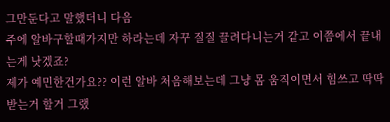그만둔다고 말했더니 다음
주에 알바구할때가지만 하라는데 자꾸 질질 끌려다니는거 같고 이쯤에서 끝내는게 낫겠죠?
제가 예민한건가요?? 이런 알바 처음해보는데 그냥 몸 움직이면서 힘쓰고 딱딱받는거 할거 그랬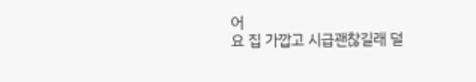어
요 집 가깝고 시급괜찮길래 덜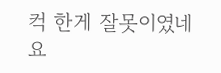컥 한게 잘못이였네요